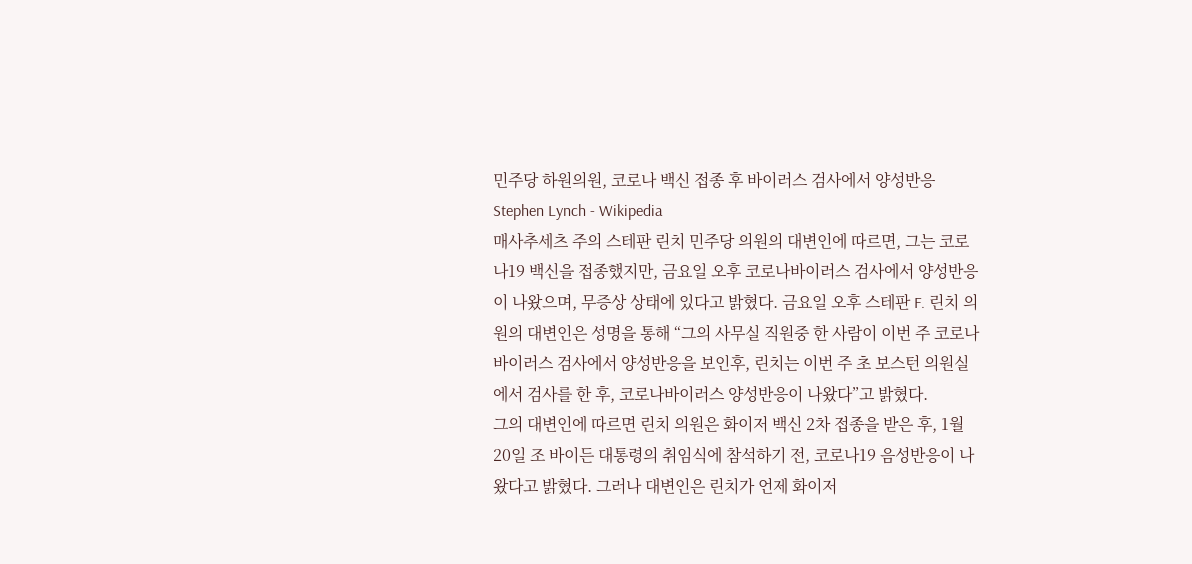민주당 하원의원, 코로나 백신 접종 후 바이러스 검사에서 양성반응
Stephen Lynch - Wikipedia
매사추세츠 주의 스테판 린치 민주당 의원의 대변인에 따르면, 그는 코로나19 백신을 접종했지만, 금요일 오후 코로나바이러스 검사에서 양성반응이 나왔으며, 무증상 상태에 있다고 밝혔다. 금요일 오후 스테판 F. 린치 의원의 대변인은 성명을 통해 “그의 사무실 직원중 한 사람이 이번 주 코로나바이러스 검사에서 양성반응을 보인후, 린치는 이번 주 초 보스턴 의원실에서 검사를 한 후, 코로나바이러스 양성반응이 나왔다”고 밝혔다.
그의 대변인에 따르면 린치 의원은 화이저 백신 2차 접종을 받은 후, 1월 20일 조 바이든 대통령의 취임식에 참석하기 전, 코로나19 음성반응이 나왔다고 밝혔다. 그러나 대변인은 린치가 언제 화이저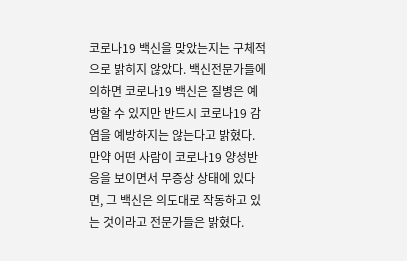코로나19 백신을 맞았는지는 구체적으로 밝히지 않았다. 백신전문가들에 의하면 코로나19 백신은 질병은 예방할 수 있지만 반드시 코로나19 감염을 예방하지는 않는다고 밝혔다. 만약 어떤 사람이 코로나19 양성반응을 보이면서 무증상 상태에 있다면, 그 백신은 의도대로 작동하고 있는 것이라고 전문가들은 밝혔다.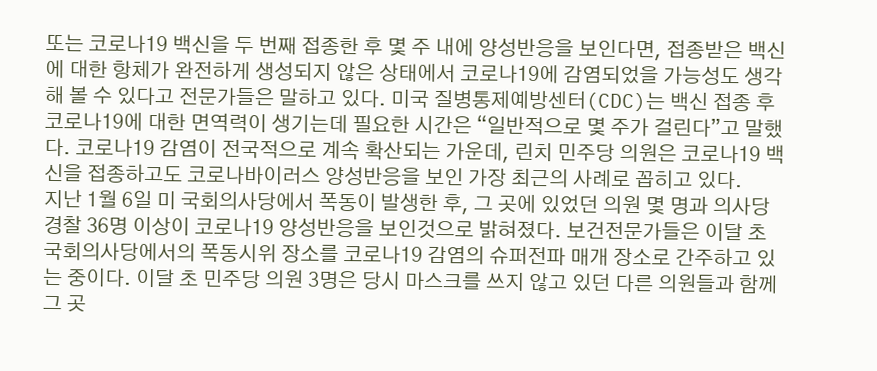또는 코로나19 백신을 두 번째 접종한 후 몇 주 내에 양성반응을 보인다면, 접종받은 백신에 대한 항체가 완전하게 생성되지 않은 상태에서 코로나19에 감염되었을 가능성도 생각해 볼 수 있다고 전문가들은 말하고 있다. 미국 질병통제예방센터(CDC)는 백신 접종 후 코로나19에 대한 면역력이 생기는데 필요한 시간은 “일반적으로 몇 주가 걸린다”고 말했다. 코로나19 감염이 전국적으로 계속 확산되는 가운데, 린치 민주당 의원은 코로나19 백신을 접종하고도 코로나바이러스 양성반응을 보인 가장 최근의 사례로 꼽히고 있다.
지난 1월 6일 미 국회의사당에서 폭동이 발생한 후, 그 곳에 있었던 의원 몇 명과 의사당 경찰 36명 이상이 코로나19 양성반응을 보인것으로 밝혀졌다. 보건전문가들은 이달 초 국회의사당에서의 폭동시위 장소를 코로나19 감염의 슈퍼전파 매개 장소로 간주하고 있는 중이다. 이달 초 민주당 의원 3명은 당시 마스크를 쓰지 않고 있던 다른 의원들과 함께 그 곳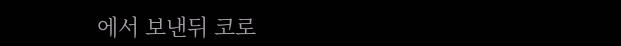에서 보낸뒤 코로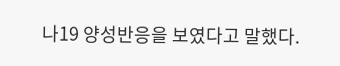나19 양성반응을 보였다고 말했다.